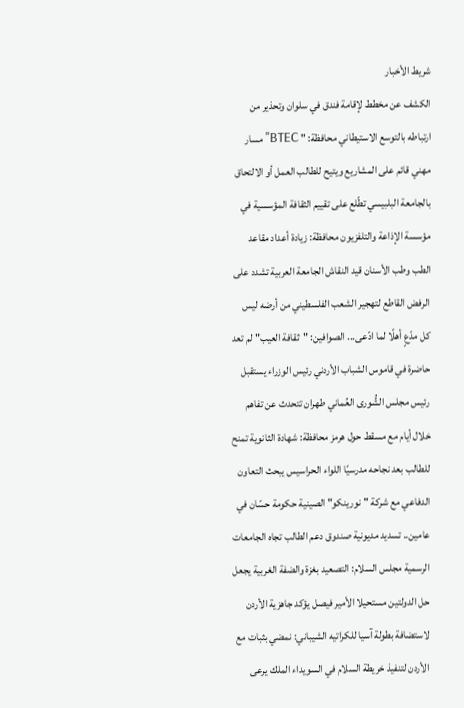شريط الأخبار
الكشف عن مخطط لإقامة فندق في سلوان وتحذير من ارتباطه بالتوسع الاستيطاني محافظة: " BTEC" مسار مهني قائم على المشاريع ويتيح للطالب العمل أو الالتحاق بالجامعة البلبيسي تطّلع على تقييم الثقافة المؤسسية في مؤسسة الإذاعة والتلفزيون محافظة: زيادة أعداد مقاعد الطب وطب الأسنان قيد النقاش الجامعة العربية تشدد على الرفض القاطع لتهجير الشعب الفلسطيني من أرضه ليس كل مدّعٍ أهلًا لما ادّعى... الصوافين: "ثقافة العيب" لم تعد حاضرة في قاموس الشباب الأردني رئيس الوزراء يستقبل رئيس مجلس الشُّورى العُماني طهران تتحدث عن تفاهم خلال أيام مع مسقط حول هرمز محافظة: شهادة الثانوية تمنح للطالب بعد نجاحه مدرسيًا اللواء الحراسيس يبحث التعاون الدفاعي مع شركة "نورينكو" الصينية حكومة حسّان في عامين.. تسديد مديونية صندوق دعم الطالب تجاه الجامعات الرسمية مجلس السلام: التصعيد بغزة والضفة الغربية يجعل حل الدولتين مستحيلا الأمير فيصل يؤكد جاهزية الأردن لاستضافة بطولة آسيا للكراتيه الشيباني: نمضي بثبات مع الأردن لتنفيذ خريطة السلام في السويداء الملك يرعى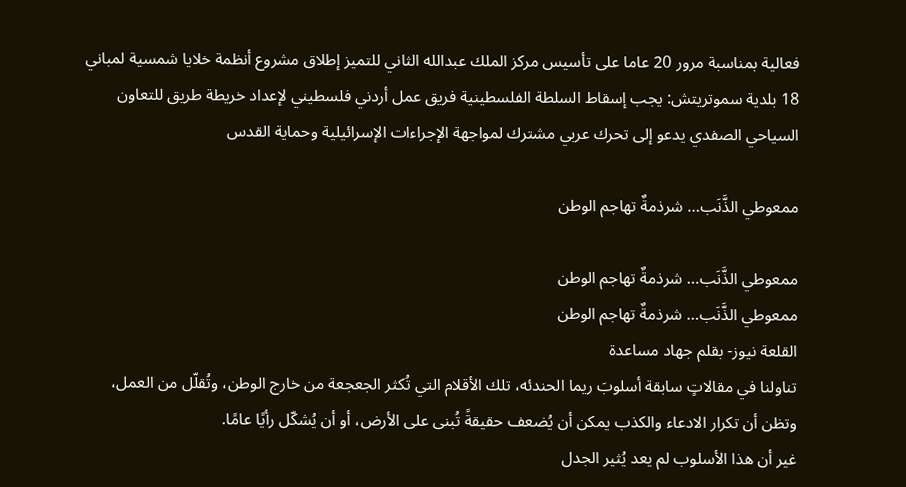فعالية بمناسبة مرور 20 عاما على تأسيس مركز الملك عبدالله الثاني للتميز إطلاق مشروع أنظمة خلايا شمسية لمباني 18 بلدية سموتريتش: يجب إسقاط السلطة الفلسطينية فريق عمل أردني فلسطيني لإعداد خريطة طريق للتعاون السياحي الصفدي يدعو إلى تحرك عربي مشترك لمواجهة الإجراءات الإسرائيلية وحماية القدس

ممعوطي الذَّنَب… شرذمةٌ تهاجم الوطن

ممعوطي الذَّنَب… شرذمةٌ تهاجم الوطن
ممعوطي الذَّنَب… شرذمةٌ تهاجم الوطن
القلعة نيوز- بقلم جهاد مساعدة
تناولنا في مقالاتٍ سابقة أسلوبَ ريما الحندئه، تلك الأقلام التي تُكثر الجعجعة من خارج الوطن، وتُقلّل من العمل، وتظن أن تكرار الادعاء والكذب يمكن أن يُضعف حقيقةً تُبنى على الأرض، أو أن يُشكّل رأيًا عامًا.
غير أن هذا الأسلوب لم يعد يُثير الجدل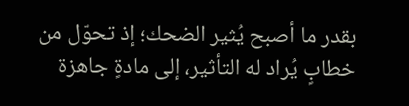بقدر ما أصبح يُثير الضحك؛ إذ تحوّل من خطابٍ يُراد له التأثير، إلى مادةٍ جاهزة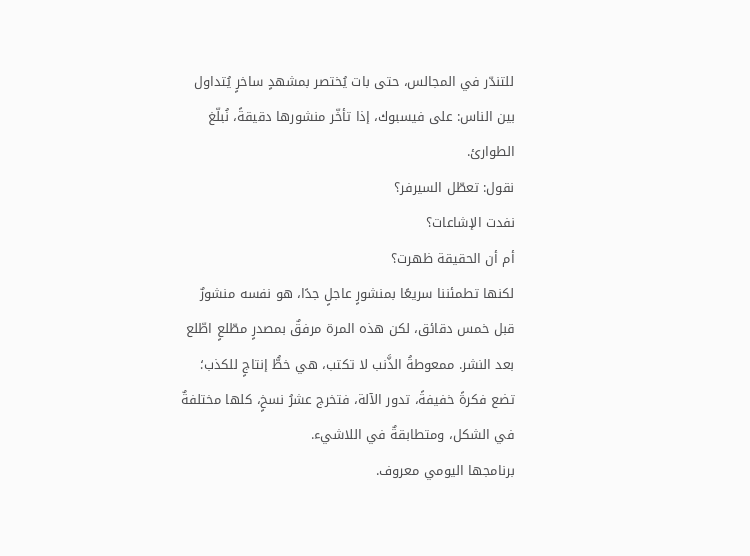للتندّر في المجالس، حتى بات يُختصر بمشهدٍ ساخرٍ يُتداول بين الناس: على فيسبوك، إذا تأخّر منشورها دقيقةً، نُبلّغ الطوارئ.
نقول: تعطّل السيرفر؟
نفدت الإشاعات؟
أم أن الحقيقة ظهرت؟
لكنها تطمئننا سريعًا بمنشورٍ عاجلٍ جدًا، هو نفسه منشورٌ قبل خمس دقائق، لكن هذه المرة مرفقٌ بمصدرٍ مطّلعٍ اطّلع بعد النشر. ممعوطةُ الذَّنب لا تكتب، هي خطُّ إنتاجٍ للكذب؛ تضع فكرةً خفيفةً، تدور الآلة، فتخرج عشرُ نسخٍ، كلها مختلفةٌ في الشكل، ومتطابقةٌ في اللاشيء.
برنامجها اليومي معروف.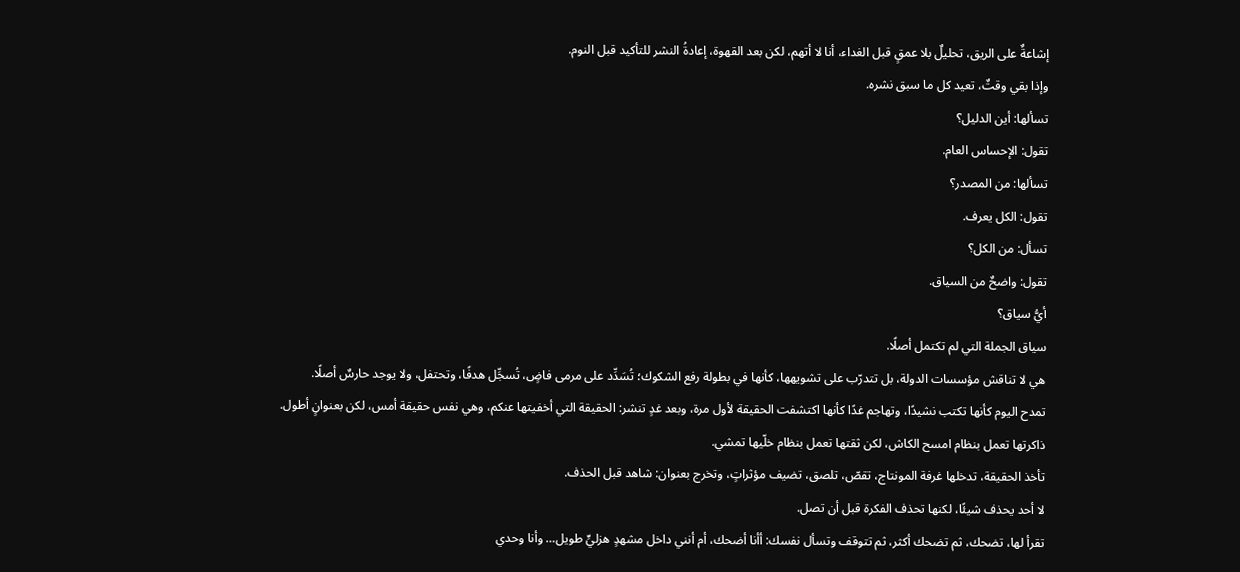إشاعةٌ على الريق، تحليلٌ بلا عمقٍ قبل الغداء، أنا لا أتهم، لكن بعد القهوة، إعادةُ النشر للتأكيد قبل النوم.
وإذا بقي وقتٌ، تعيد كل ما سبق نشره.
تسألها: أين الدليل؟
تقول: الإحساس العام.
تسألها: من المصدر؟
تقول: الكل يعرف.
تسأل: من الكل؟
تقول: واضحٌ من السياق.
أيُّ سياق؟
سياق الجملة التي لم تكتمل أصلًا.
هي لا تناقش مؤسسات الدولة، بل تتدرّب على تشويهها، كأنها في بطولة رفع الشكوك؛ تُسَدِّد على مرمى فاضٍ، تُسجِّل هدفًا، وتحتفل، ولا يوجد حارسٌ أصلًا.
تمدح اليوم كأنها تكتب نشيدًا، وتهاجم غدًا كأنها اكتشفت الحقيقة لأول مرة، وبعد غدٍ تنشر: الحقيقة التي أخفيتها عنكم، وهي نفس حقيقة أمس، لكن بعنوانٍ أطول.
ذاكرتها تعمل بنظام امسح الكاش، لكن ثقتها تعمل بنظام خلّيها تمشي.
تأخذ الحقيقة، تدخلها غرفة المونتاج، تقصّ، تلصق، تضيف مؤثراتٍ، وتخرج بعنوان: شاهد قبل الحذف.
لا أحد يحذف شيئًا، لكنها تحذف الفكرة قبل أن تصل.
تقرأ لها، تضحك، ثم تضحك أكثر، ثم تتوقف وتسأل نفسك: أأنا أضحك، أم أنني داخل مشهدٍ هزليٍّ طويل… وأنا وحدي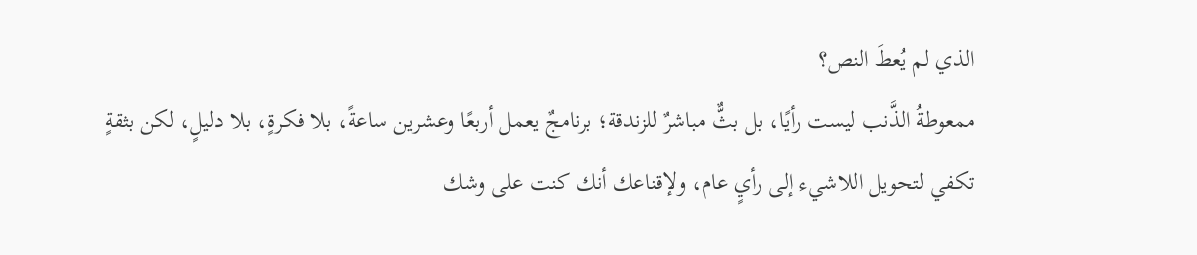الذي لم يُعطَ النص؟
ممعوطةُ الذَّنب ليست رأيًا، بل بثٌّ مباشرٌ للزندقة؛ برنامجٌ يعمل أربعًا وعشرين ساعةً، بلا فكرةٍ، بلا دليلٍ، لكن بثقةٍ تكفي لتحويل اللاشيء إلى رأيٍ عام، ولإقناعك أنك كنت على وشك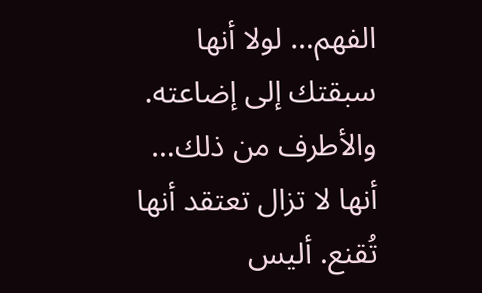الفهم… لولا أنها سبقتك إلى إضاعته.
والأطرف من ذلك… أنها لا تزال تعتقد أنها تُقنع. أليس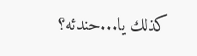كذلك يا...حندئه؟